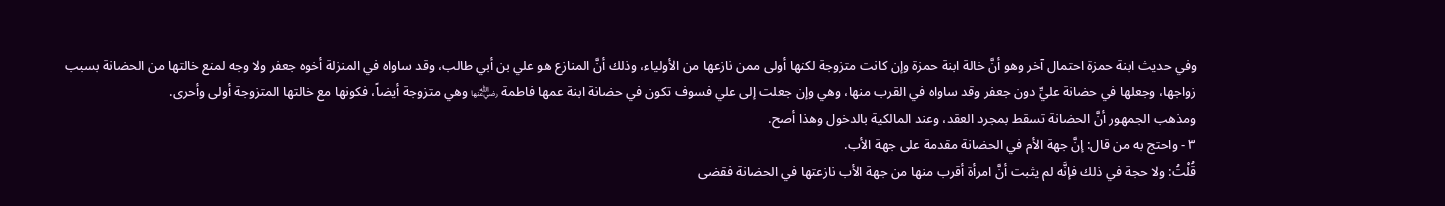وفي حديث ابنة حمزة احتمال آخر وهو أنَّ خالة ابنة حمزة وإن كانت متزوجة لكنها أولى ممن نازعها من الأولياء، وذلك أنَّ المنازع هو علي بن أبي طالب، وقد ساواه في المنزلة أخوه جعفر ولا وجه لمنع خالتها من الحضانة بسبب زواجها، وجعلها في حضانة عليِّ دون جعفر وقد ساواه في القرب منها، وهي وإن جعلت إلى علي فسوف تكون في حضانة ابنة عمها فاطمة ﵂ وهي متزوجة أيضاً، فكونها مع خالتها المتزوجة أولى وأحرى.
ومذهب الجمهور أنَّ الحضانة تسقط بمجرد العقد، وعند المالكية بالدخول وهذا أصح.
٣ - واحتج به من قال: إنَّ جهة الأم في الحضانة مقدمة على جهة الأب.
قُلْتُ: ولا حجة في ذلك فإنَّه لم يثبت أنَّ امرأة أقرب منها من جهة الأب نازعتها في الحضانة فقضى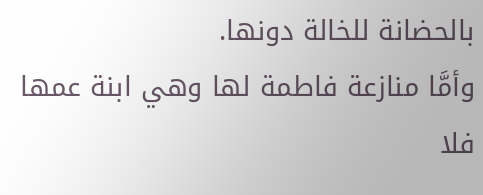بالحضانة للخالة دونها.
وأمَّا منازعة فاطمة لها وهي ابنة عمها فلا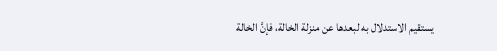يستقيم الاستدلال به لبعدها عن منزلة الخالة، فإنَّ الخالة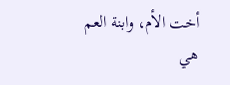أخت الأم، وابنة العم هي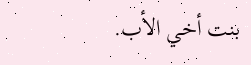بنت أخي الأب.